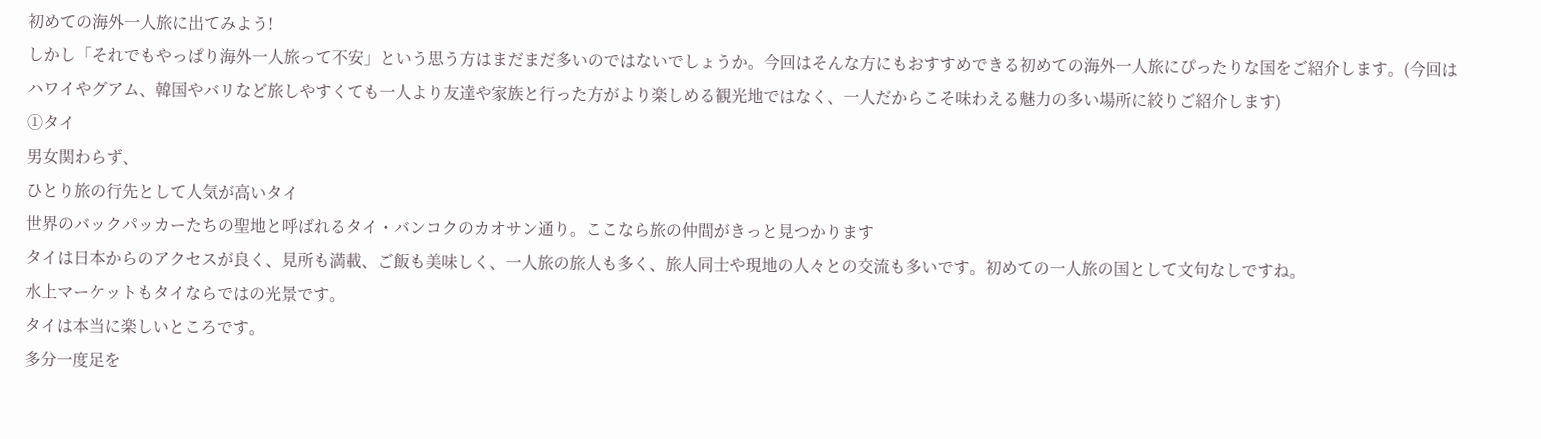初めての海外一人旅に出てみよう!
しかし「それでもやっぱり海外一人旅って不安」という思う方はまだまだ多いのではないでしょうか。今回はそんな方にもおすすめできる初めての海外一人旅にぴったりな国をご紹介します。(今回はハワイやグアム、韓国やバリなど旅しやすくても一人より友達や家族と行った方がより楽しめる観光地ではなく、一人だからこそ味わえる魅力の多い場所に絞りご紹介します)
①タイ
男女関わらず、
ひとり旅の行先として人気が高いタイ
世界のバックパッカーたちの聖地と呼ばれるタイ・バンコクのカオサン通り。ここなら旅の仲間がきっと見つかります
タイは日本からのアクセスが良く、見所も満載、ご飯も美味しく、一人旅の旅人も多く、旅人同士や現地の人々との交流も多いです。初めての一人旅の国として文句なしですね。
水上マーケットもタイならではの光景です。
タイは本当に楽しいところです。
多分一度足を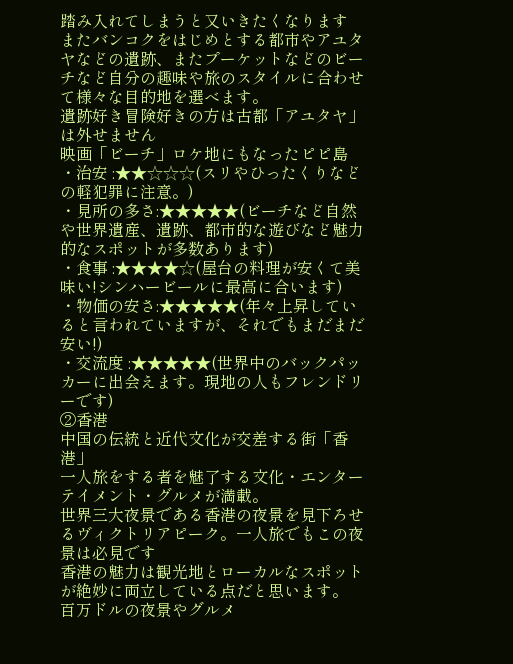踏み入れてしまうと又いきたくなります
またバンコクをはじめとする都市やアユタヤなどの遺跡、またプーケットなどのビーチなど自分の趣味や旅のスタイルに合わせて様々な目的地を選べます。
遺跡好き冒険好きの方は古都「アユタヤ」は外せません
映画「ビーチ」ロケ地にもなったピピ島
・治安 :★★☆☆☆(スリやひったくりなどの軽犯罪に注意。)
・見所の多さ:★★★★★(ビーチなど自然や世界遺産、遺跡、都市的な遊びなど魅力的なスポットが多数あります)
・食事 :★★★★☆(屋台の料理が安くて美味い!シンハービールに最高に合います)
・物価の安さ:★★★★★(年々上昇していると言われていますが、それでもまだまだ安い!)
・交流度 :★★★★★(世界中のバックパッカーに出会えます。現地の人もフレンドリーです)
②香港
中国の伝統と近代文化が交差する街「香港」
一人旅をする者を魅了する文化・エンターテイメント・グルメが満載。
世界三大夜景である香港の夜景を見下ろせるヴィクトリアピーク。一人旅でもこの夜景は必見です
香港の魅力は観光地とローカルなスポットが絶妙に両立している点だと思います。
百万ドルの夜景やグルメ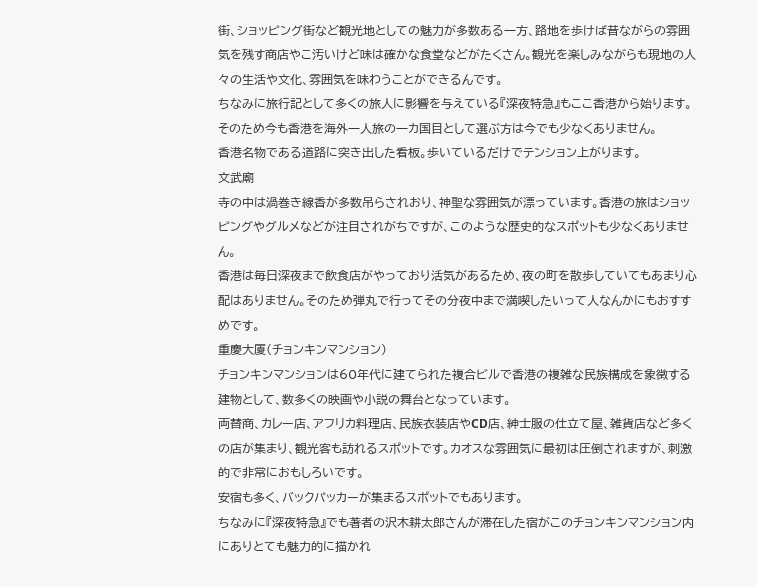街、ショッピング街など観光地としての魅力が多数ある一方、路地を歩けば昔ながらの雰囲気を残す商店やこ汚いけど味は確かな食堂などがたくさん。観光を楽しみながらも現地の人々の生活や文化、雰囲気を味わうことができるんです。
ちなみに旅行記として多くの旅人に影響を与えている『深夜特急』もここ香港から始ります。そのため今も香港を海外一人旅の一カ国目として選ぶ方は今でも少なくありません。
香港名物である道路に突き出した看板。歩いているだけでテンション上がります。
文武廟
寺の中は渦巻き線香が多数吊らされおり、神聖な雰囲気が漂っています。香港の旅はショッピングやグルメなどが注目されがちですが、このような歴史的なスポットも少なくありません。
香港は毎日深夜まで飲食店がやっており活気があるため、夜の町を散歩していてもあまり心配はありません。そのため弾丸で行ってその分夜中まで満喫したいって人なんかにもおすすめです。
重慶大厦(チョンキンマンション)
チョンキンマンションは60年代に建てられた複合ビルで香港の複雑な民族構成を象徴する建物として、数多くの映画や小説の舞台となっています。
両替商、カレー店、アフリカ料理店、民族衣装店やCD店、紳士服の仕立て屋、雑貨店など多くの店が集まり、観光客も訪れるスポットです。カオスな雰囲気に最初は圧倒されますが、刺激的で非常におもしろいです。
安宿も多く、バックパッカーが集まるスポットでもあります。
ちなみに『深夜特急』でも著者の沢木耕太郎さんが滞在した宿がこのチョンキンマンション内にありとても魅力的に描かれ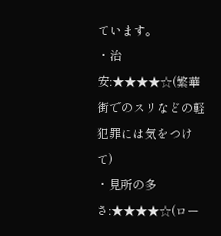ています。
・治安:★★★★☆(繁華街でのスリなどの軽犯罪には気をつけて)
・見所の多さ:★★★★☆(ロー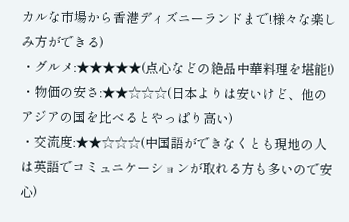カルな市場から香港ディズニーランドまで!様々な楽しみ方ができる)
・グルメ:★★★★★(点心などの絶品中華料理を堪能!)
・物価の安さ:★★☆☆☆(日本よりは安いけど、他のアジアの国を比べるとやっぱり高い)
・交流度:★★☆☆☆(中国語ができなくとも現地の人は英語でコミュニケーションが取れる方も多いので安心)